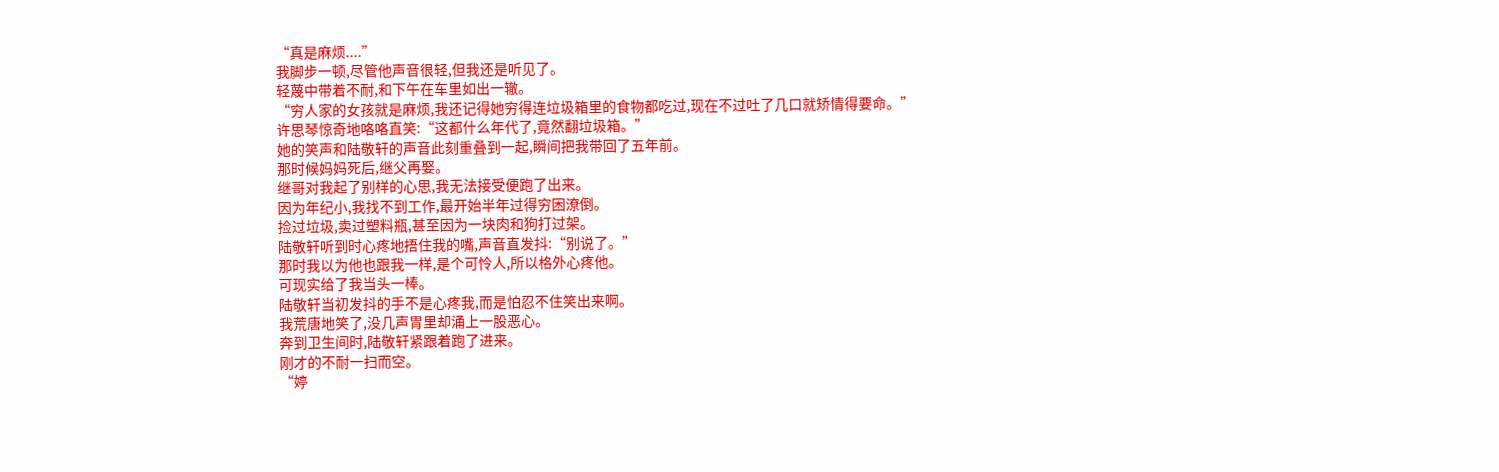“真是麻烦....”
我脚步一顿,尽管他声音很轻,但我还是听见了。
轻蔑中带着不耐,和下午在车里如出一辙。
“穷人家的女孩就是麻烦,我还记得她穷得连垃圾箱里的食物都吃过,现在不过吐了几口就矫情得要命。”
许思琴惊奇地咯咯直笑:“这都什么年代了,竟然翻垃圾箱。”
她的笑声和陆敬轩的声音此刻重叠到一起,瞬间把我带回了五年前。
那时候妈妈死后,继父再娶。
继哥对我起了别样的心思,我无法接受便跑了出来。
因为年纪小,我找不到工作,最开始半年过得穷困潦倒。
捡过垃圾,卖过塑料瓶,甚至因为一块肉和狗打过架。
陆敬轩听到时心疼地捂住我的嘴,声音直发抖:“别说了。”
那时我以为他也跟我一样,是个可怜人,所以格外心疼他。
可现实给了我当头一棒。
陆敬轩当初发抖的手不是心疼我,而是怕忍不住笑出来啊。
我荒唐地笑了,没几声胃里却涌上一股恶心。
奔到卫生间时,陆敬轩紧跟着跑了进来。
刚才的不耐一扫而空。
“婷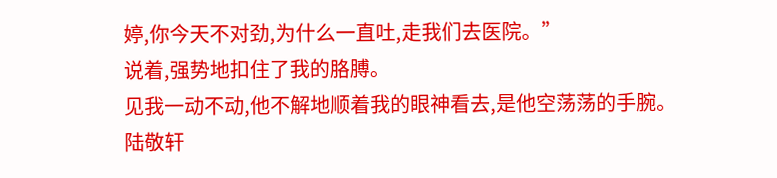婷,你今天不对劲,为什么一直吐,走我们去医院。”
说着,强势地扣住了我的胳膊。
见我一动不动,他不解地顺着我的眼神看去,是他空荡荡的手腕。
陆敬轩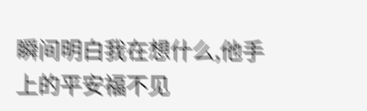瞬间明白我在想什么,他手上的平安福不见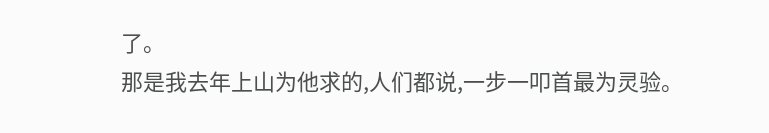了。
那是我去年上山为他求的,人们都说,一步一叩首最为灵验。